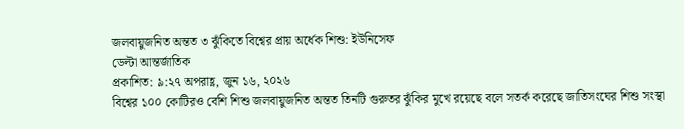জলবায়ুজনিত অন্তত ৩ ঝুঁকিতে বিশ্বের প্রায় অর্ধেক শিশু: ইউনিসেফ
ডেল্টা আন্তর্জাতিক
প্রকাশিত: ৯:২৭ অপরাহ্ণ, জুন ১৬, ২০২৬
বিশ্বের ১০০ কোটিরও বেশি শিশু জলবায়ুজনিত অন্তত তিনটি গুরুতর ঝুঁকির মুখে রয়েছে বলে সতর্ক করেছে জাতিসংঘের শিশু সংস্থা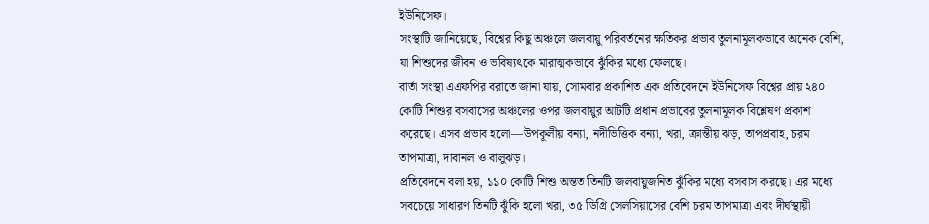ইউনিসেফ।
সংস্থাটি জানিয়েছে, বিশ্বের কিছু অঞ্চলে জলবায়ু পরিবর্তনের ক্ষতিকর প্রভাব তুলনামূলকভাবে অনেক বেশি, যা শিশুদের জীবন ও ভবিষ্যৎকে মারাত্মকভাবে ঝুঁকির মধ্যে ফেলছে।
বার্তা সংস্থা এএফপির বরাতে জানা যায়, সোমবার প্রকাশিত এক প্রতিবেদনে ইউনিসেফ বিশ্বের প্রায় ২৪০ কোটি শিশুর বসবাসের অঞ্চলের ওপর জলবায়ুর আটটি প্রধান প্রভাবের তুলনামূলক বিশ্লেষণ প্রকাশ করেছে। এসব প্রভাব হলো—উপকূলীয় বন্যা, নদীভিত্তিক বন্যা, খরা, ক্রান্তীয় ঝড়, তাপপ্রবাহ, চরম তাপমাত্রা, দাবানল ও বালুঝড়।
প্রতিবেদনে বলা হয়, ১১০ কোটি শিশু অন্তত তিনটি জলবায়ুজনিত ঝুঁকির মধ্যে বসবাস করছে। এর মধ্যে সবচেয়ে সাধারণ তিনটি ঝুঁকি হলো খরা, ৩৫ ডিগ্রি সেলসিয়াসের বেশি চরম তাপমাত্রা এবং দীর্ঘস্থায়ী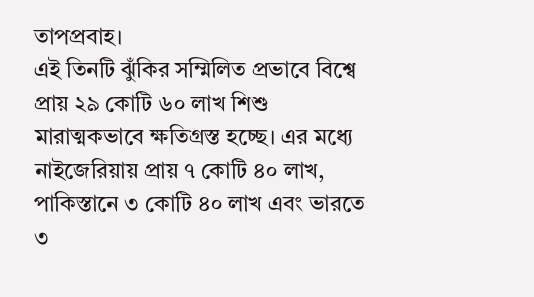তাপপ্রবাহ।
এই তিনটি ঝুঁকির সম্মিলিত প্রভাবে বিশ্বে প্রায় ২৯ কোটি ৬০ লাখ শিশু মারাত্মকভাবে ক্ষতিগ্রস্ত হচ্ছে। এর মধ্যে নাইজেরিয়ায় প্রায় ৭ কোটি ৪০ লাখ, পাকিস্তানে ৩ কোটি ৪০ লাখ এবং ভারতে ৩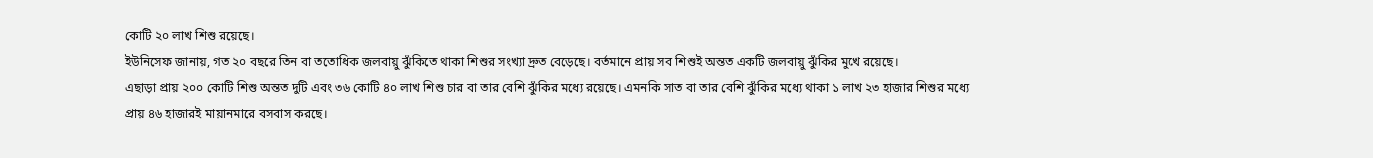কোটি ২০ লাখ শিশু রয়েছে।
ইউনিসেফ জানায়, গত ২০ বছরে তিন বা ততোধিক জলবায়ু ঝুঁকিতে থাকা শিশুর সংখ্যা দ্রুত বেড়েছে। বর্তমানে প্রায় সব শিশুই অন্তত একটি জলবায়ু ঝুঁকির মুখে রয়েছে।
এছাড়া প্রায় ২০০ কোটি শিশু অন্তত দুটি এবং ৩৬ কোটি ৪০ লাখ শিশু চার বা তার বেশি ঝুঁকির মধ্যে রয়েছে। এমনকি সাত বা তার বেশি ঝুঁকির মধ্যে থাকা ১ লাখ ২৩ হাজার শিশুর মধ্যে প্রায় ৪৬ হাজারই মায়ানমারে বসবাস করছে।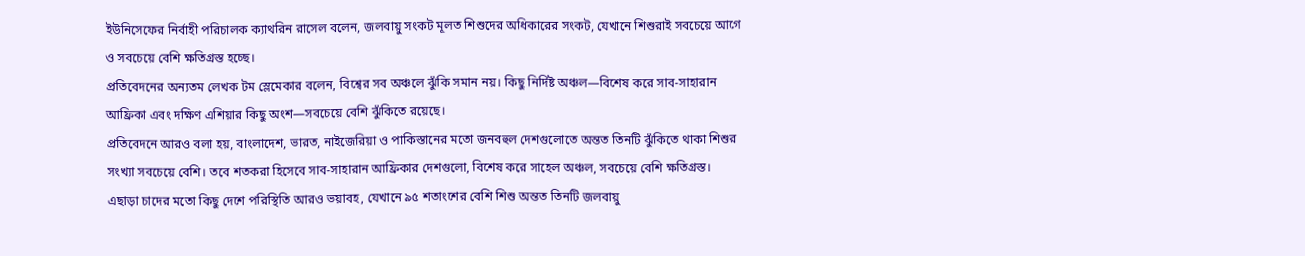ইউনিসেফের নির্বাহী পরিচালক ক্যাথরিন রাসেল বলেন, জলবায়ু সংকট মূলত শিশুদের অধিকারের সংকট, যেখানে শিশুরাই সবচেয়ে আগে ও সবচেয়ে বেশি ক্ষতিগ্রস্ত হচ্ছে।
প্রতিবেদনের অন্যতম লেখক টম স্লেমেকার বলেন, বিশ্বের সব অঞ্চলে ঝুঁকি সমান নয়। কিছু নির্দিষ্ট অঞ্চল—বিশেষ করে সাব-সাহারান আফ্রিকা এবং দক্ষিণ এশিয়ার কিছু অংশ—সবচেয়ে বেশি ঝুঁকিতে রয়েছে।
প্রতিবেদনে আরও বলা হয়, বাংলাদেশ, ভারত, নাইজেরিয়া ও পাকিস্তানের মতো জনবহুল দেশগুলোতে অন্তত তিনটি ঝুঁকিতে থাকা শিশুর সংখ্যা সবচেয়ে বেশি। তবে শতকরা হিসেবে সাব-সাহারান আফ্রিকার দেশগুলো, বিশেষ করে সাহেল অঞ্চল, সবচেয়ে বেশি ক্ষতিগ্রস্ত।
এছাড়া চাদের মতো কিছু দেশে পরিস্থিতি আরও ভয়াবহ, যেখানে ৯৫ শতাংশের বেশি শিশু অন্তত তিনটি জলবায়ু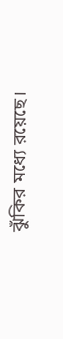ঝুঁকির মধ্যে রয়েছে।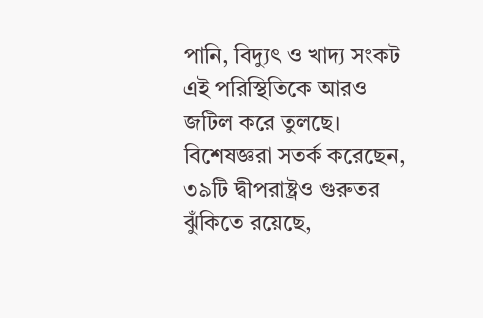পানি, বিদ্যুৎ ও খাদ্য সংকট এই পরিস্থিতিকে আরও জটিল করে তুলছে।
বিশেষজ্ঞরা সতর্ক করেছেন, ৩৯টি দ্বীপরাষ্ট্রও গুরুতর ঝুঁকিতে রয়েছে,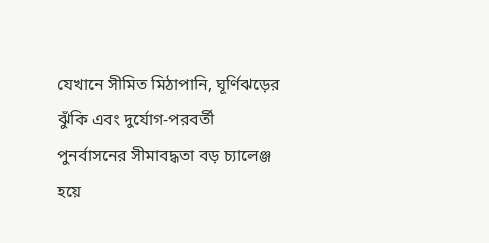যেখানে সীমিত মিঠাপানি, ঘূর্ণিঝড়ের ঝুঁকি এবং দুর্যোগ-পরবর্তী পুনর্বাসনের সীমাবদ্ধতা বড় চ্যালেঞ্জ হয়ে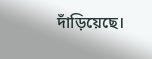দাঁড়িয়েছে।